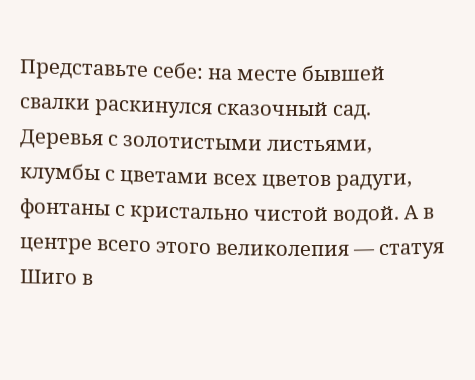Представьте себе: на месте бывшей свалки раскинулся сказочный сад. Деревья с золотистыми листьями, клумбы с цветами всех цветов радуги, фонтаны с кристально чистой водой. А в центре всего этого великолепия — статуя Шиго в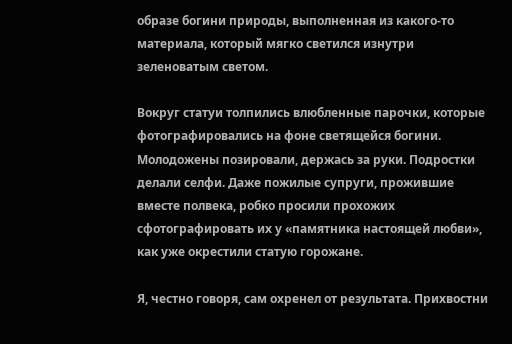образе богини природы, выполненная из какого-то материала, который мягко светился изнутри зеленоватым светом.

Вокруг статуи толпились влюбленные парочки, которые фотографировались на фоне светящейся богини. Молодожены позировали, держась за руки. Подростки делали селфи. Даже пожилые супруги, прожившие вместе полвека, робко просили прохожих сфотографировать их у «памятника настоящей любви», как уже окрестили статую горожане.

Я, честно говоря, сам охренел от результата. Прихвостни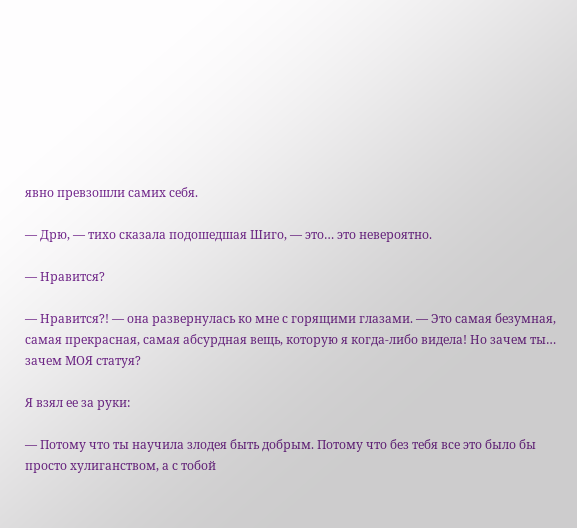явно превзошли самих себя.

— Дрю, — тихо сказала подошедшая Шиго, — это… это невероятно.

— Нравится?

— Нравится?! — она развернулась ко мне с горящими глазами. — Это самая безумная, самая прекрасная, самая абсурдная вещь, которую я когда-либо видела! Но зачем ты… зачем МОЯ статуя?

Я взял ее за руки:

— Потому что ты научила злодея быть добрым. Потому что без тебя все это было бы просто хулиганством, а с тобой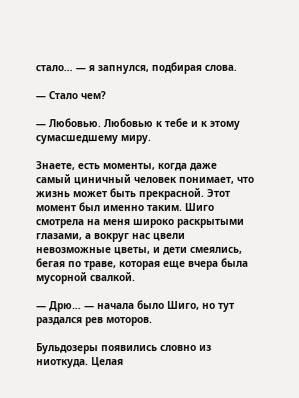стало… — я запнулся, подбирая слова.

— Стало чем?

— Любовью. Любовью к тебе и к этому сумасшедшему миру.

Знаете, есть моменты, когда даже самый циничный человек понимает, что жизнь может быть прекрасной. Этот момент был именно таким. Шиго смотрела на меня широко раскрытыми глазами, а вокруг нас цвели невозможные цветы, и дети смеялись, бегая по траве, которая еще вчера была мусорной свалкой.

— Дрю… — начала было Шиго, но тут раздался рев моторов.

Бульдозеры появились словно из ниоткуда. Целая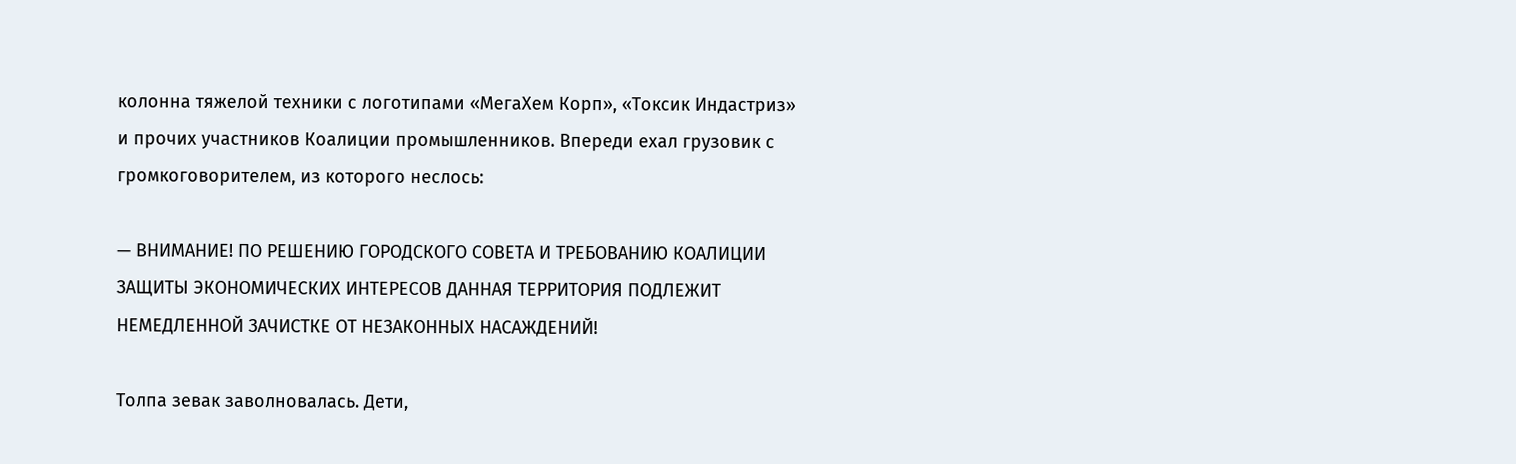колонна тяжелой техники с логотипами «МегаХем Корп», «Токсик Индастриз» и прочих участников Коалиции промышленников. Впереди ехал грузовик с громкоговорителем, из которого неслось:

— ВНИМАНИЕ! ПО РЕШЕНИЮ ГОРОДСКОГО СОВЕТА И ТРЕБОВАНИЮ КОАЛИЦИИ ЗАЩИТЫ ЭКОНОМИЧЕСКИХ ИНТЕРЕСОВ ДАННАЯ ТЕРРИТОРИЯ ПОДЛЕЖИТ НЕМЕДЛЕННОЙ ЗАЧИСТКЕ ОТ НЕЗАКОННЫХ НАСАЖДЕНИЙ!

Толпа зевак заволновалась. Дети,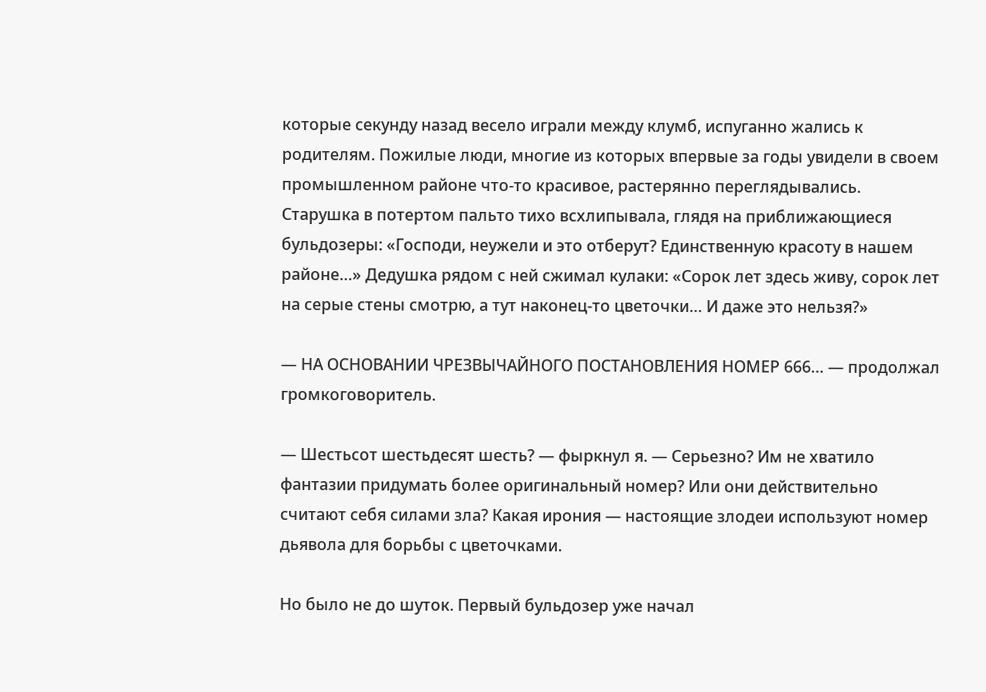которые секунду назад весело играли между клумб, испуганно жались к родителям. Пожилые люди, многие из которых впервые за годы увидели в своем промышленном районе что-то красивое, растерянно переглядывались. Старушка в потертом пальто тихо всхлипывала, глядя на приближающиеся бульдозеры: «Господи, неужели и это отберут? Единственную красоту в нашем районе…» Дедушка рядом с ней сжимал кулаки: «Сорок лет здесь живу, сорок лет на серые стены смотрю, а тут наконец-то цветочки… И даже это нельзя?»

— НА ОСНОВАНИИ ЧРЕЗВЫЧАЙНОГО ПОСТАНОВЛЕНИЯ НОМЕР 666… — продолжал громкоговоритель.

— Шестьсот шестьдесят шесть? — фыркнул я. — Серьезно? Им не хватило фантазии придумать более оригинальный номер? Или они действительно считают себя силами зла? Какая ирония — настоящие злодеи используют номер дьявола для борьбы с цветочками.

Но было не до шуток. Первый бульдозер уже начал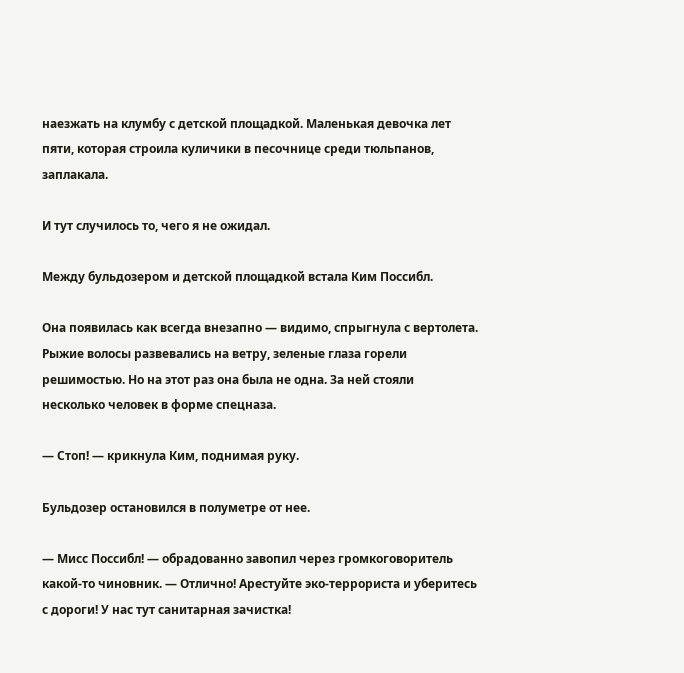наезжать на клумбу с детской площадкой. Маленькая девочка лет пяти, которая строила куличики в песочнице среди тюльпанов, заплакала.

И тут случилось то, чего я не ожидал.

Между бульдозером и детской площадкой встала Ким Поссибл.

Она появилась как всегда внезапно — видимо, спрыгнула с вертолета. Рыжие волосы развевались на ветру, зеленые глаза горели решимостью. Но на этот раз она была не одна. За ней стояли несколько человек в форме спецназа.

— Стоп! — крикнула Ким, поднимая руку.

Бульдозер остановился в полуметре от нее.

— Мисс Поссибл! — обрадованно завопил через громкоговоритель какой-то чиновник. — Отлично! Арестуйте эко-террориста и уберитесь с дороги! У нас тут санитарная зачистка!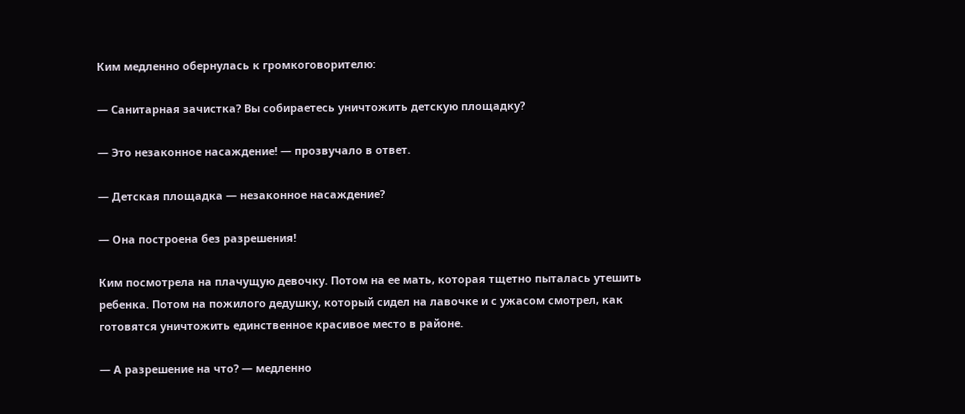Ким медленно обернулась к громкоговорителю:

— Санитарная зачистка? Вы собираетесь уничтожить детскую площадку?

— Это незаконное насаждение! — прозвучало в ответ.

— Детская площадка — незаконное насаждение?

— Она построена без разрешения!

Ким посмотрела на плачущую девочку. Потом на ее мать, которая тщетно пыталась утешить ребенка. Потом на пожилого дедушку, который сидел на лавочке и с ужасом смотрел, как готовятся уничтожить единственное красивое место в районе.

— А разрешение на что? — медленно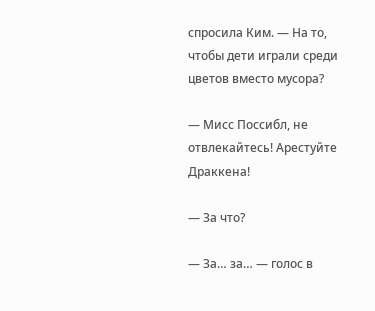спросила Ким. — На то, чтобы дети играли среди цветов вместо мусора?

— Мисс Поссибл, не отвлекайтесь! Арестуйте Драккена!

— За что?

— За… за… — голос в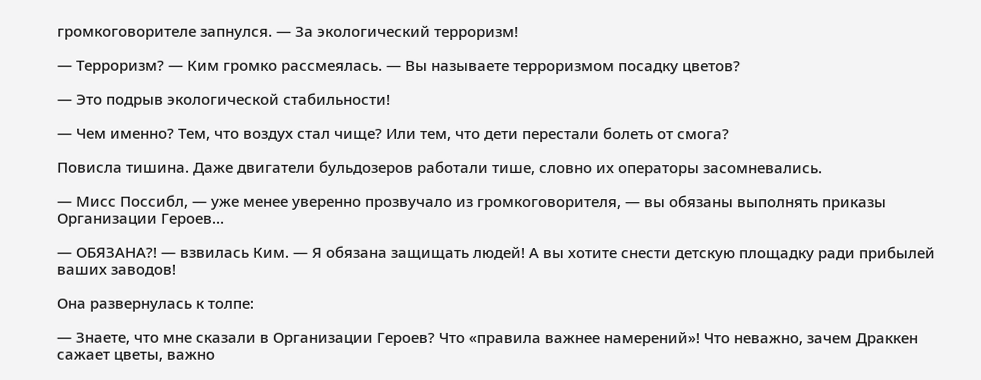громкоговорителе запнулся. — За экологический терроризм!

— Терроризм? — Ким громко рассмеялась. — Вы называете терроризмом посадку цветов?

— Это подрыв экологической стабильности!

— Чем именно? Тем, что воздух стал чище? Или тем, что дети перестали болеть от смога?

Повисла тишина. Даже двигатели бульдозеров работали тише, словно их операторы засомневались.

— Мисс Поссибл, — уже менее уверенно прозвучало из громкоговорителя, — вы обязаны выполнять приказы Организации Героев…

— ОБЯЗАНА?! — взвилась Ким. — Я обязана защищать людей! А вы хотите снести детскую площадку ради прибылей ваших заводов!

Она развернулась к толпе:

— Знаете, что мне сказали в Организации Героев? Что «правила важнее намерений»! Что неважно, зачем Драккен сажает цветы, важно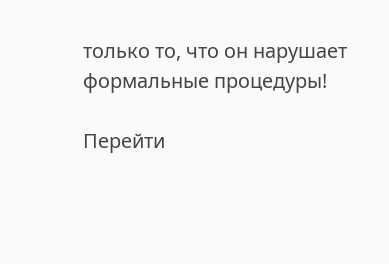только то, что он нарушает формальные процедуры!

Перейти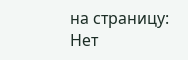на страницу:
Нет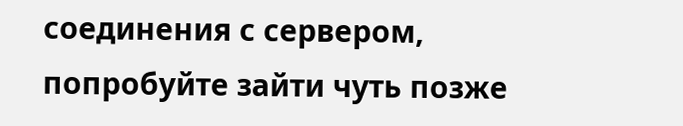соединения с сервером, попробуйте зайти чуть позже